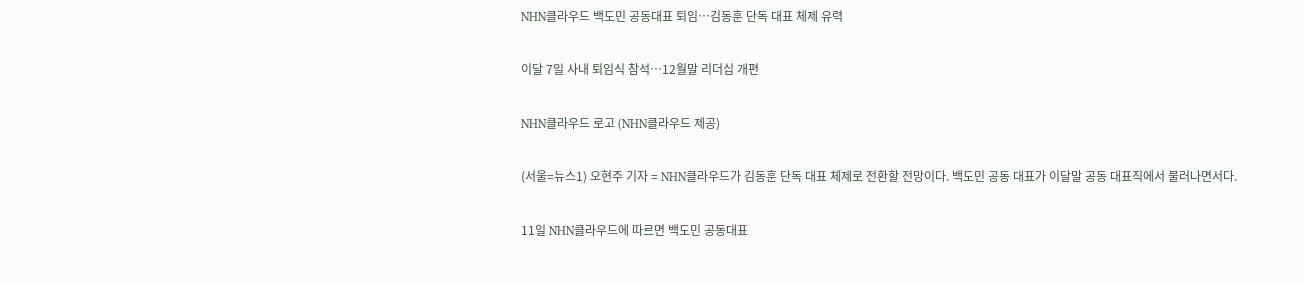NHN클라우드 백도민 공동대표 퇴임…김동훈 단독 대표 체제 유력

이달 7일 사내 퇴임식 참석…12월말 리더십 개편

NHN클라우드 로고 (NHN클라우드 제공)

(서울=뉴스1) 오현주 기자 = NHN클라우드가 김동훈 단독 대표 체제로 전환할 전망이다. 백도민 공동 대표가 이달말 공동 대표직에서 물러나면서다.

11일 NHN클라우드에 따르면 백도민 공동대표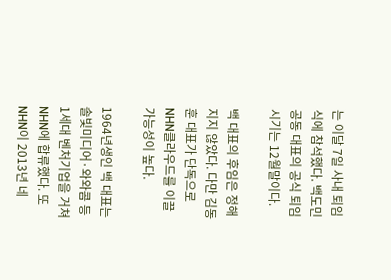는 이달 7일 사내 퇴임식에 참석했다. 백도민 공동 대표의 공식 퇴임 시기는 12월말이다.

백 대표의 후임은 정해지지 않았다. 다만 김동훈 대표가 단독으로 NHN클라우드를 이끌 가능성이 높다.

1964년생인 백 대표는 솔빛미디어·와와콤 등 1세대 벤처기업을 거쳐 NHN에 합류했다. 또 NHN이 2013년 네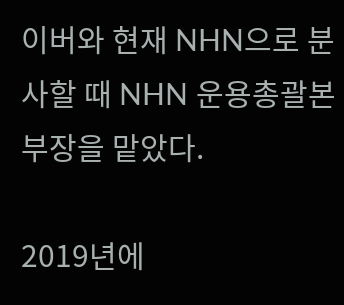이버와 현재 NHN으로 분사할 때 NHN 운용총괄본부장을 맡았다.

2019년에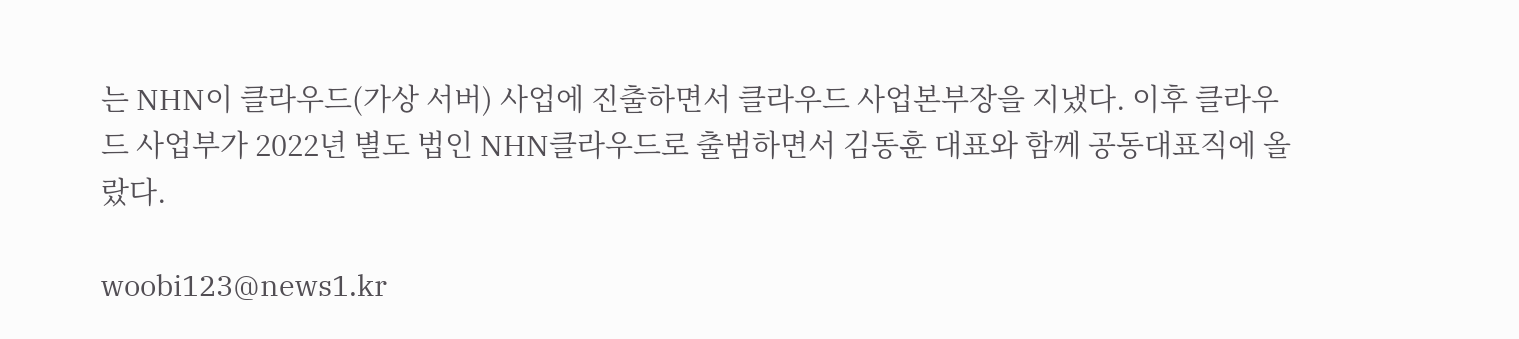는 NHN이 클라우드(가상 서버) 사업에 진출하면서 클라우드 사업본부장을 지냈다. 이후 클라우드 사업부가 2022년 별도 법인 NHN클라우드로 출범하면서 김동훈 대표와 함께 공동대표직에 올랐다.

woobi123@news1.kr